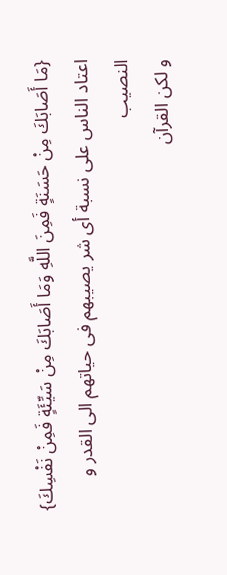{مَا أَصَابَكَ مِنْ حَسَنَةٍ فَمِنَ اللَّهِ وَمَا أَصَابَكَ مِنْ سَيِّئَةٍ فَمِنْ نَفْسِكَ}
اعتاد الناس على نسبة أى شر يصيبهم فى حياتهم الى القدر و النصيب
و لكن القرآن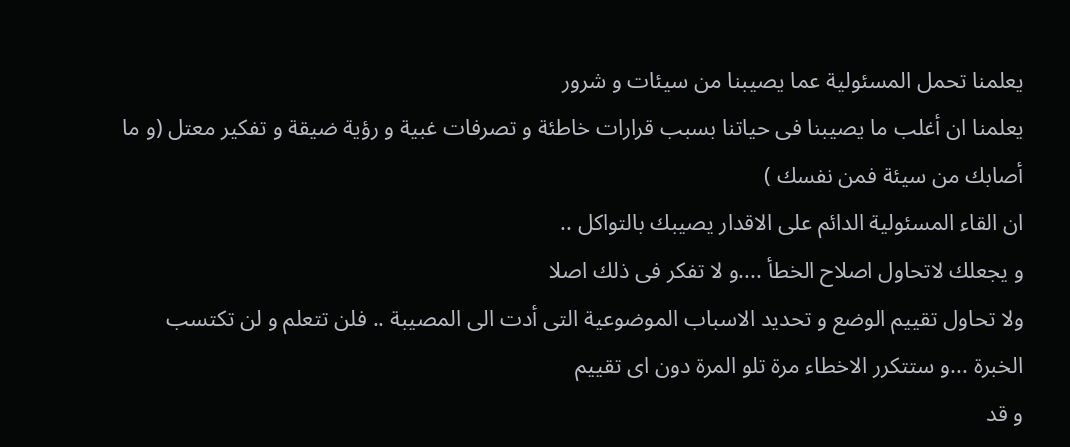يعلمنا تحمل المسئولية عما يصيبنا من سيئات و شرور
يعلمنا ان أغلب ما يصيبنا فى حياتنا بسبب قرارات خاطئة و تصرفات غبية و رؤية ضيقة و تفكير معتل (و ما أصابك من سيئة فمن نفسك )
ان القاء المسئولية الدائم على الاقدار يصيبك بالتواكل ..
و يجعلك لاتحاول اصلاح الخطأ ....و لا تفكر فى ذلك اصلا
ولا تحاول تقييم الوضع و تحديد الاسباب الموضوعية التى أدت الى المصيبة .. فلن تتعلم و لن تكتسب الخبرة ...و ستتكرر الاخطاء مرة تلو المرة دون اى تقييم
و قد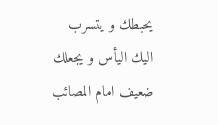يحبطك و يتسرب اليك اليأس و يجعلك ضعيف امام المصائب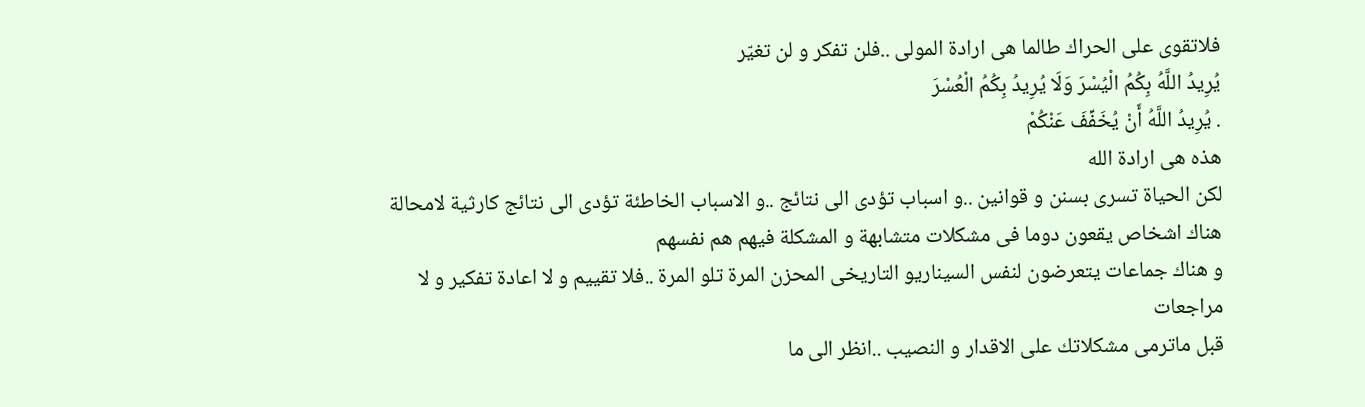فلاتقوى على الحراك طالما هى ارادة المولى ..فلن تفكر و لن تغيّر
يُرِيدُ اللَّهُ بِكُمُ الْيُسْرَ وَلَا يُرِيدُ بِكُمُ الْعُسْرَ
. يُرِيدُ اللَّهُ أَنْ يُخَفِّفَ عَنْكُمْ
هذه هى ارادة الله
لكن الحياة تسرى بسنن و قوانين ..و اسباب تؤدى الى نتائج ..و الاسباب الخاطئة تؤدى الى نتائج كارثية لامحالة
هناك اشخاص يقعون دوما فى مشكلات متشابهة و المشكلة فيهم هم نفسهم
و هناك جماعات يتعرضون لنفس السيناريو التاريخى المحزن المرة تلو المرة ..فلا تقييم و لا اعادة تفكير و لا مراجعات
قبل ماترمى مشكلاتك على الاقدار و النصيب ..انظر الى ما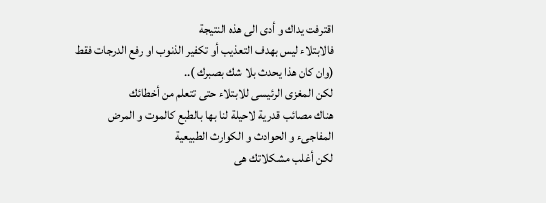اقترفت يداك و أدى الى هذه النتيجة
فالابتلاء ليس بهدف التعذيب أو تكفير الذنوب او رفع الدرجات فقط (وان كان هذا يحدث بلا شك بصبرك )..
لكن المغزى الرئيسى للابتلاء حتى تتعلم من أخطائك
هناك مصائب قدرية لاحيلة لنا بها بالطبع كالموت و المرض المفاجىء و الحوادث و الكوارث الطبيعية
لكن أغلب مشكلاتك هى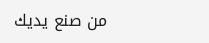من صنع يديك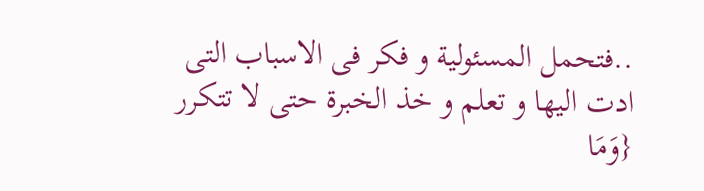..فتحمل المسئولية و فكر فى الاسباب التى ادت اليها و تعلم و خذ الخبرة حتى لا تتكرر
{وَمَا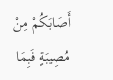أَصَابَكُمْ مِنْ مُصِيبَةٍ فَبِمَا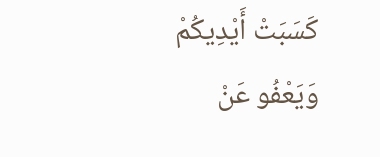كَسَبَتْ أَيْدِيكُمْ وَيَعْفُو عَنْ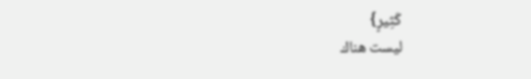كَثِيرٍ}
ليست هناك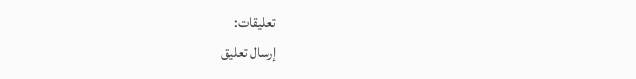تعليقات:
إرسال تعليق